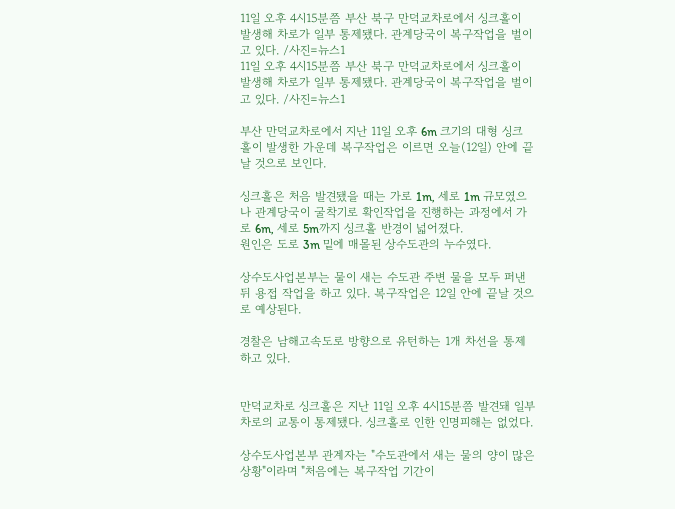11일 오후 4시15분쯤 부산 북구 만덕교차로에서 싱크홀이 발생해 차로가 일부 통제됐다. 관계당국이 복구작업을 벌이고 있다. /사진=뉴스1
11일 오후 4시15분쯤 부산 북구 만덕교차로에서 싱크홀이 발생해 차로가 일부 통제됐다. 관계당국이 복구작업을 벌이고 있다. /사진=뉴스1

부산 만덕교차로에서 지난 11일 오후 6m 크기의 대형 싱크홀이 발생한 가운데 복구작업은 이르면 오늘(12일) 안에 끝날 것으로 보인다.

싱크홀은 처음 발견됐을 때는 가로 1m, 세로 1m 규모였으나 관계당국이 굴착기로 확인작업을 진행하는 과정에서 가로 6m, 세로 5m까지 싱크홀 반경이 넓어졌다.
원인은 도로 3m 밑에 매몰된 상수도관의 누수였다.

상수도사업본부는 물이 새는 수도관 주변 물을 모두 퍼낸 뒤 용접 작업을 하고 있다. 복구작업은 12일 안에 끝날 것으로 예상된다.

경찰은 남해고속도로 방향으로 유턴하는 1개 차선을 통제하고 있다.


만덕교차로 싱크홀은 지난 11일 오후 4시15분쯤 발견돼 일부 차로의 교통이 통제됐다. 싱크홀로 인한 인명피해는 없었다.

상수도사업본부 관계자는 "수도관에서 새는 물의 양이 많은 상황"이라며 "처음에는 복구작업 기간이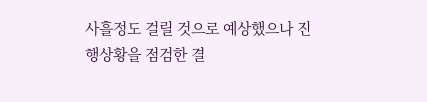사흘정도 걸릴 것으로 예상했으나 진행상황을 점검한 결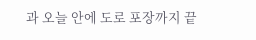과 오늘 안에 도로 포장까지 끝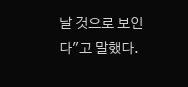날 것으로 보인다"고 말했다.